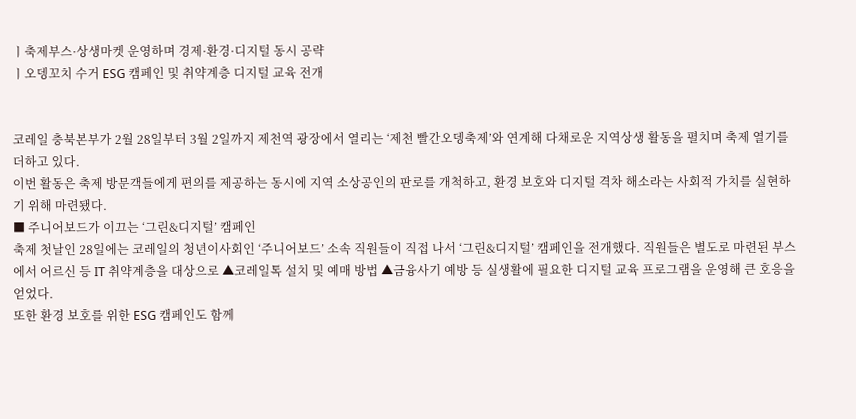ㅣ축제부스·상생마켓 운영하며 경제·환경·디지털 동시 공략
ㅣ오뎅꼬치 수거 ESG 캠페인 및 취약계층 디지털 교육 전개


코레일 충북본부가 2월 28일부터 3월 2일까지 제천역 광장에서 열리는 ‘제천 빨간오뎅축제’와 연계해 다채로운 지역상생 활동을 펼치며 축제 열기를 더하고 있다.
이번 활동은 축제 방문객들에게 편의를 제공하는 동시에 지역 소상공인의 판로를 개척하고, 환경 보호와 디지털 격차 해소라는 사회적 가치를 실현하기 위해 마련됐다.
■ 주니어보드가 이끄는 ‘그린&디지털’ 캠페인
축제 첫날인 28일에는 코레일의 청년이사회인 ‘주니어보드’ 소속 직원들이 직접 나서 ‘그린&디지털’ 캠페인을 전개했다. 직원들은 별도로 마련된 부스에서 어르신 등 IT 취약계층을 대상으로 ▲코레일톡 설치 및 예매 방법 ▲금융사기 예방 등 실생활에 필요한 디지털 교육 프로그램을 운영해 큰 호응을 얻었다.
또한 환경 보호를 위한 ESG 캠페인도 함께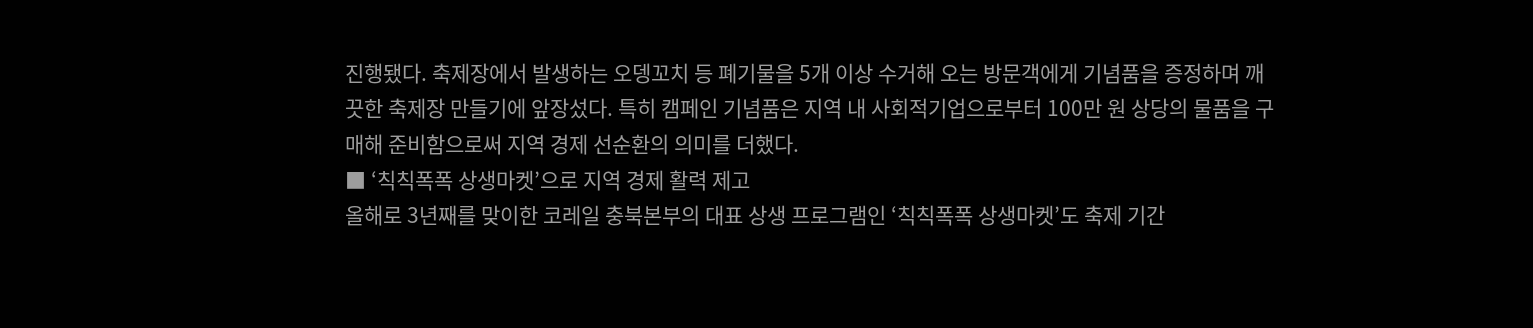진행됐다. 축제장에서 발생하는 오뎅꼬치 등 폐기물을 5개 이상 수거해 오는 방문객에게 기념품을 증정하며 깨끗한 축제장 만들기에 앞장섰다. 특히 캠페인 기념품은 지역 내 사회적기업으로부터 100만 원 상당의 물품을 구매해 준비함으로써 지역 경제 선순환의 의미를 더했다.
■ ‘칙칙폭폭 상생마켓’으로 지역 경제 활력 제고
올해로 3년째를 맞이한 코레일 충북본부의 대표 상생 프로그램인 ‘칙칙폭폭 상생마켓’도 축제 기간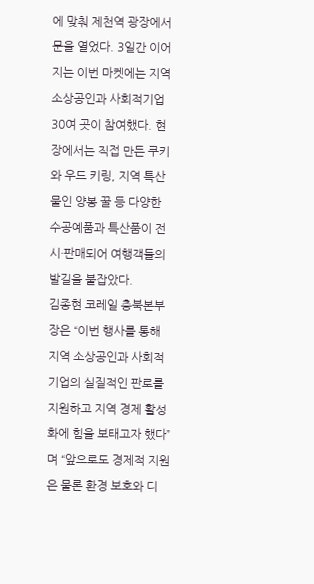에 맞춰 제천역 광장에서 문을 열었다. 3일간 이어지는 이번 마켓에는 지역 소상공인과 사회적기업 30여 곳이 참여했다. 현장에서는 직접 만든 쿠키와 우드 키링, 지역 특산물인 양봉 꿀 등 다양한 수공예품과 특산품이 전시·판매되어 여행객들의 발길을 붙잡았다.
김종현 코레일 충북본부장은 “이번 행사를 통해 지역 소상공인과 사회적기업의 실질적인 판로를 지원하고 지역 경제 활성화에 힘을 보태고자 했다”며 “앞으로도 경제적 지원은 물론 환경 보호와 디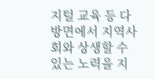지털 교육 등 다방면에서 지역사회와 상생할 수 있는 노력을 지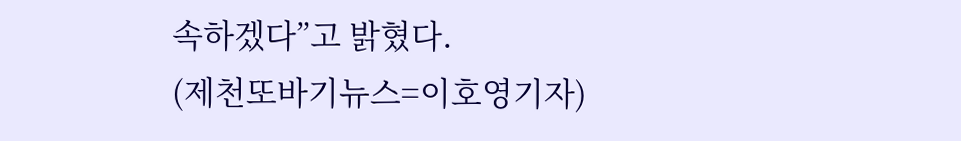속하겠다”고 밝혔다.
(제천또바기뉴스=이호영기자)